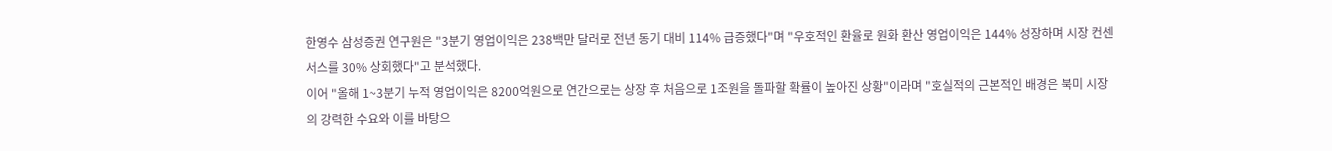한영수 삼성증권 연구원은 "3분기 영업이익은 238백만 달러로 전년 동기 대비 114% 급증했다"며 "우호적인 환율로 원화 환산 영업이익은 144% 성장하며 시장 컨센서스를 30% 상회했다"고 분석했다.
이어 "올해 1~3분기 누적 영업이익은 8200억원으로 연간으로는 상장 후 처음으로 1조원을 돌파할 확률이 높아진 상황"이라며 "호실적의 근본적인 배경은 북미 시장의 강력한 수요와 이를 바탕으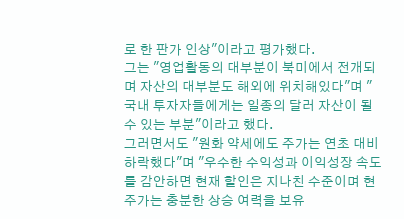로 한 판가 인상"이라고 평가했다.
그는 "영업활동의 대부분이 북미에서 전개되며 자산의 대부분도 해외에 위치해있다"며 "국내 투자자들에게는 일종의 달러 자산이 될 수 있는 부분"이라고 했다.
그러면서도 "원화 약세에도 주가는 연초 대비 하락했다"며 "우수한 수익성과 이익성장 속도를 감안하면 현재 할인은 지나친 수준이며 현 주가는 충분한 상승 여력을 보유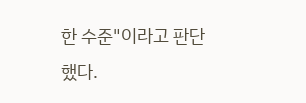한 수준"이라고 판단했다.